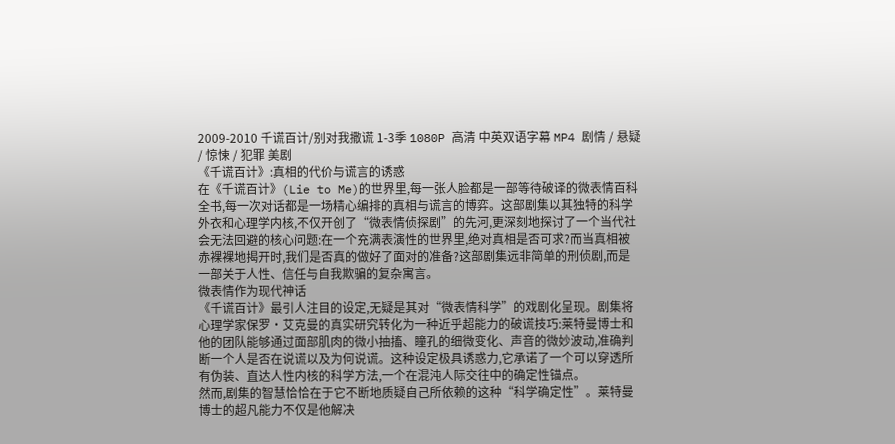2009-2010 千谎百计/别对我撒谎 1-3季 1080P 高清 中英双语字幕 MP4 剧情 / 悬疑 / 惊悚 / 犯罪 美剧
《千谎百计》:真相的代价与谎言的诱惑
在《千谎百计》(Lie to Me)的世界里,每一张人脸都是一部等待破译的微表情百科全书,每一次对话都是一场精心编排的真相与谎言的博弈。这部剧集以其独特的科学外衣和心理学内核,不仅开创了“微表情侦探剧”的先河,更深刻地探讨了一个当代社会无法回避的核心问题:在一个充满表演性的世界里,绝对真相是否可求?而当真相被赤裸裸地揭开时,我们是否真的做好了面对的准备?这部剧集远非简单的刑侦剧,而是一部关于人性、信任与自我欺骗的复杂寓言。
微表情作为现代神话
《千谎百计》最引人注目的设定,无疑是其对“微表情科学”的戏剧化呈现。剧集将心理学家保罗·艾克曼的真实研究转化为一种近乎超能力的破谎技巧:莱特曼博士和他的团队能够通过面部肌肉的微小抽搐、瞳孔的细微变化、声音的微妙波动,准确判断一个人是否在说谎以及为何说谎。这种设定极具诱惑力,它承诺了一个可以穿透所有伪装、直达人性内核的科学方法,一个在混沌人际交往中的确定性锚点。
然而,剧集的智慧恰恰在于它不断地质疑自己所依赖的这种“科学确定性”。莱特曼博士的超凡能力不仅是他解决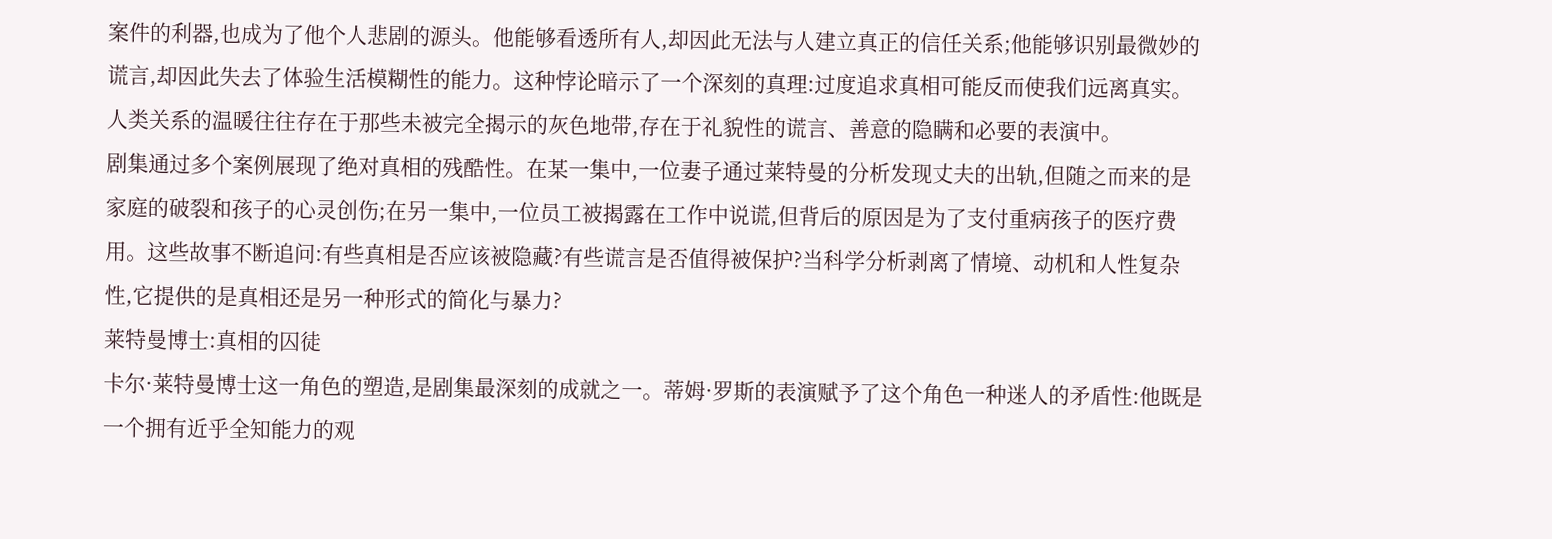案件的利器,也成为了他个人悲剧的源头。他能够看透所有人,却因此无法与人建立真正的信任关系;他能够识别最微妙的谎言,却因此失去了体验生活模糊性的能力。这种悖论暗示了一个深刻的真理:过度追求真相可能反而使我们远离真实。人类关系的温暖往往存在于那些未被完全揭示的灰色地带,存在于礼貌性的谎言、善意的隐瞒和必要的表演中。
剧集通过多个案例展现了绝对真相的残酷性。在某一集中,一位妻子通过莱特曼的分析发现丈夫的出轨,但随之而来的是家庭的破裂和孩子的心灵创伤;在另一集中,一位员工被揭露在工作中说谎,但背后的原因是为了支付重病孩子的医疗费用。这些故事不断追问:有些真相是否应该被隐藏?有些谎言是否值得被保护?当科学分析剥离了情境、动机和人性复杂性,它提供的是真相还是另一种形式的简化与暴力?
莱特曼博士:真相的囚徒
卡尔·莱特曼博士这一角色的塑造,是剧集最深刻的成就之一。蒂姆·罗斯的表演赋予了这个角色一种迷人的矛盾性:他既是一个拥有近乎全知能力的观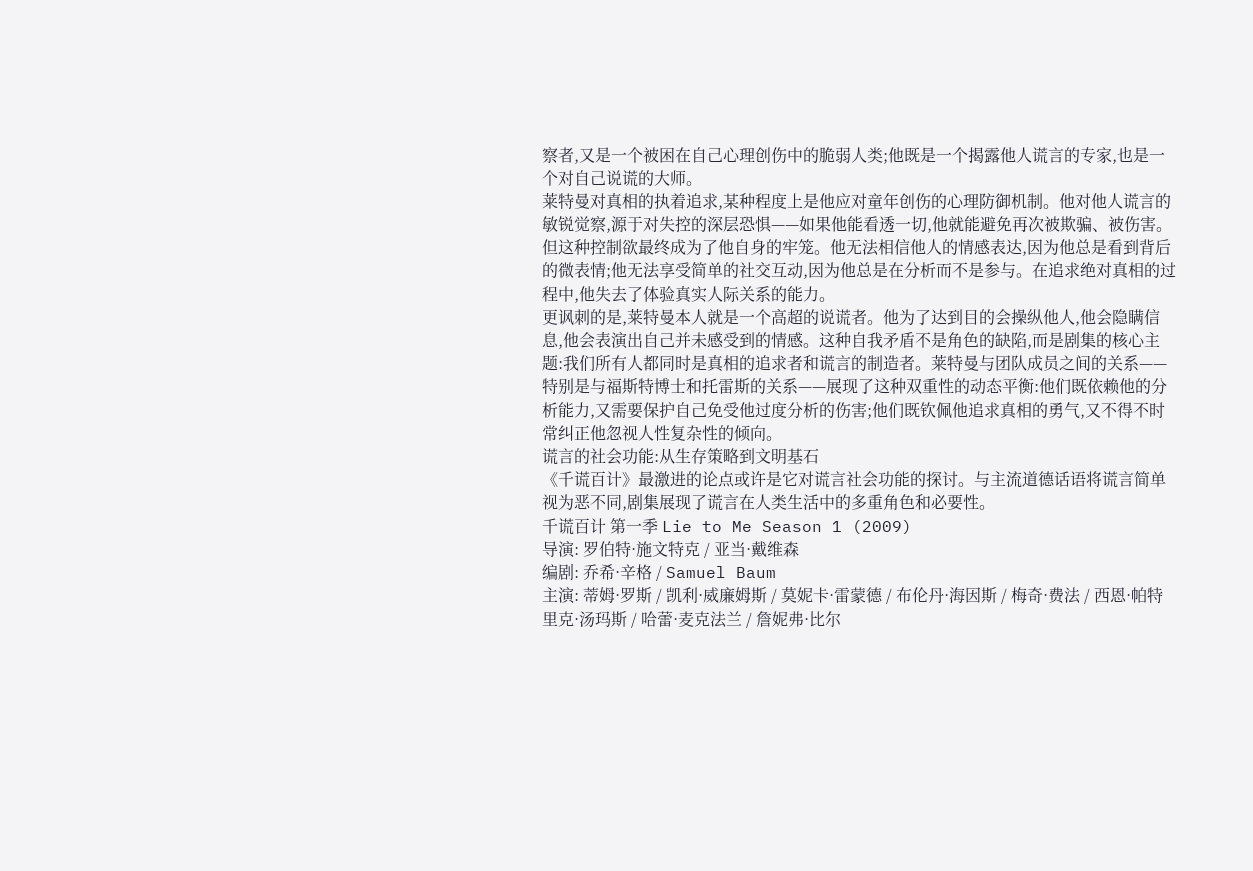察者,又是一个被困在自己心理创伤中的脆弱人类;他既是一个揭露他人谎言的专家,也是一个对自己说谎的大师。
莱特曼对真相的执着追求,某种程度上是他应对童年创伤的心理防御机制。他对他人谎言的敏锐觉察,源于对失控的深层恐惧——如果他能看透一切,他就能避免再次被欺骗、被伤害。但这种控制欲最终成为了他自身的牢笼。他无法相信他人的情感表达,因为他总是看到背后的微表情;他无法享受简单的社交互动,因为他总是在分析而不是参与。在追求绝对真相的过程中,他失去了体验真实人际关系的能力。
更讽刺的是,莱特曼本人就是一个高超的说谎者。他为了达到目的会操纵他人,他会隐瞒信息,他会表演出自己并未感受到的情感。这种自我矛盾不是角色的缺陷,而是剧集的核心主题:我们所有人都同时是真相的追求者和谎言的制造者。莱特曼与团队成员之间的关系——特别是与福斯特博士和托雷斯的关系——展现了这种双重性的动态平衡:他们既依赖他的分析能力,又需要保护自己免受他过度分析的伤害;他们既钦佩他追求真相的勇气,又不得不时常纠正他忽视人性复杂性的倾向。
谎言的社会功能:从生存策略到文明基石
《千谎百计》最激进的论点或许是它对谎言社会功能的探讨。与主流道德话语将谎言简单视为恶不同,剧集展现了谎言在人类生活中的多重角色和必要性。
千谎百计 第一季 Lie to Me Season 1 (2009)
导演: 罗伯特·施文特克 / 亚当·戴维森
编剧: 乔希·辛格 / Samuel Baum
主演: 蒂姆·罗斯 / 凯利·威廉姆斯 / 莫妮卡·雷蒙德 / 布伦丹·海因斯 / 梅奇·费法 / 西恩·帕特里克·汤玛斯 / 哈蕾·麦克法兰 / 詹妮弗·比尔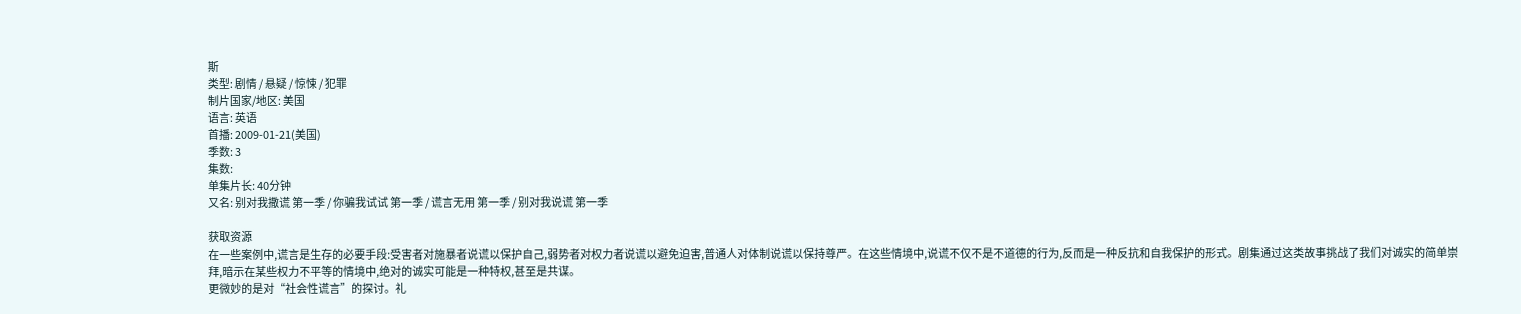斯
类型: 剧情 / 悬疑 / 惊悚 / 犯罪
制片国家/地区: 美国
语言: 英语
首播: 2009-01-21(美国)
季数: 3
集数:
单集片长: 40分钟
又名: 别对我撒谎 第一季 / 你骗我试试 第一季 / 谎言无用 第一季 / 别对我说谎 第一季

获取资源
在一些案例中,谎言是生存的必要手段:受害者对施暴者说谎以保护自己,弱势者对权力者说谎以避免迫害,普通人对体制说谎以保持尊严。在这些情境中,说谎不仅不是不道德的行为,反而是一种反抗和自我保护的形式。剧集通过这类故事挑战了我们对诚实的简单崇拜,暗示在某些权力不平等的情境中,绝对的诚实可能是一种特权,甚至是共谋。
更微妙的是对“社会性谎言”的探讨。礼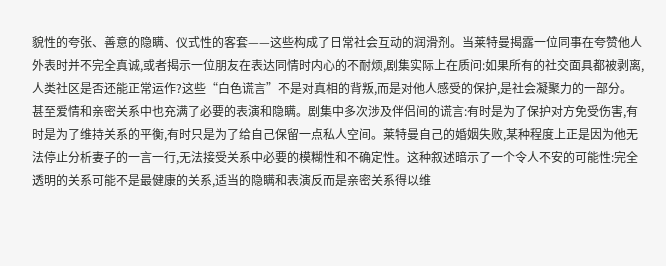貌性的夸张、善意的隐瞒、仪式性的客套——这些构成了日常社会互动的润滑剂。当莱特曼揭露一位同事在夸赞他人外表时并不完全真诚,或者揭示一位朋友在表达同情时内心的不耐烦,剧集实际上在质问:如果所有的社交面具都被剥离,人类社区是否还能正常运作?这些“白色谎言”不是对真相的背叛,而是对他人感受的保护,是社会凝聚力的一部分。
甚至爱情和亲密关系中也充满了必要的表演和隐瞒。剧集中多次涉及伴侣间的谎言:有时是为了保护对方免受伤害,有时是为了维持关系的平衡,有时只是为了给自己保留一点私人空间。莱特曼自己的婚姻失败,某种程度上正是因为他无法停止分析妻子的一言一行,无法接受关系中必要的模糊性和不确定性。这种叙述暗示了一个令人不安的可能性:完全透明的关系可能不是最健康的关系,适当的隐瞒和表演反而是亲密关系得以维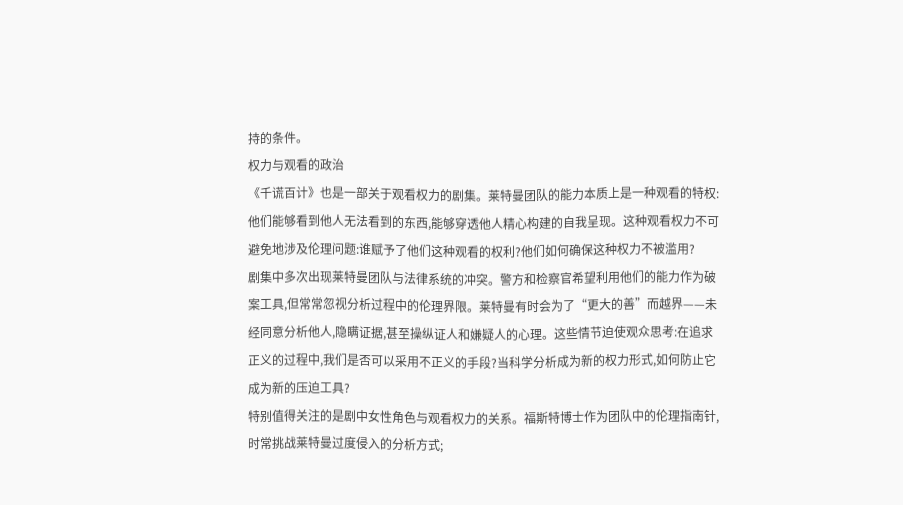持的条件。
权力与观看的政治
《千谎百计》也是一部关于观看权力的剧集。莱特曼团队的能力本质上是一种观看的特权:他们能够看到他人无法看到的东西,能够穿透他人精心构建的自我呈现。这种观看权力不可避免地涉及伦理问题:谁赋予了他们这种观看的权利?他们如何确保这种权力不被滥用?
剧集中多次出现莱特曼团队与法律系统的冲突。警方和检察官希望利用他们的能力作为破案工具,但常常忽视分析过程中的伦理界限。莱特曼有时会为了“更大的善”而越界——未经同意分析他人,隐瞒证据,甚至操纵证人和嫌疑人的心理。这些情节迫使观众思考:在追求正义的过程中,我们是否可以采用不正义的手段?当科学分析成为新的权力形式,如何防止它成为新的压迫工具?
特别值得关注的是剧中女性角色与观看权力的关系。福斯特博士作为团队中的伦理指南针,时常挑战莱特曼过度侵入的分析方式;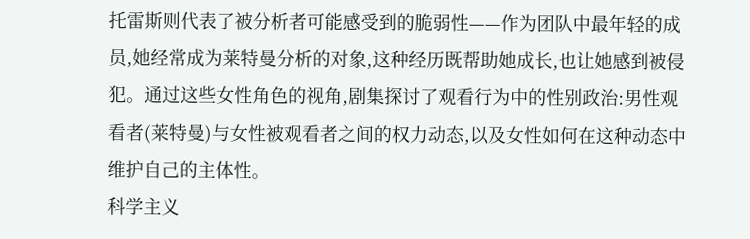托雷斯则代表了被分析者可能感受到的脆弱性——作为团队中最年轻的成员,她经常成为莱特曼分析的对象,这种经历既帮助她成长,也让她感到被侵犯。通过这些女性角色的视角,剧集探讨了观看行为中的性别政治:男性观看者(莱特曼)与女性被观看者之间的权力动态,以及女性如何在这种动态中维护自己的主体性。
科学主义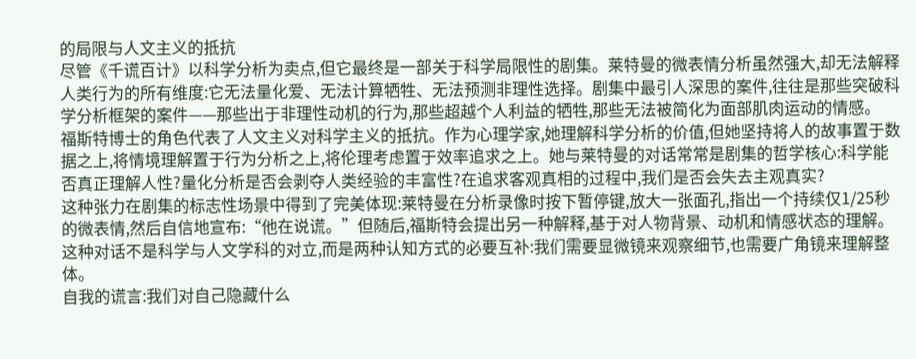的局限与人文主义的抵抗
尽管《千谎百计》以科学分析为卖点,但它最终是一部关于科学局限性的剧集。莱特曼的微表情分析虽然强大,却无法解释人类行为的所有维度:它无法量化爱、无法计算牺牲、无法预测非理性选择。剧集中最引人深思的案件,往往是那些突破科学分析框架的案件——那些出于非理性动机的行为,那些超越个人利益的牺牲,那些无法被简化为面部肌肉运动的情感。
福斯特博士的角色代表了人文主义对科学主义的抵抗。作为心理学家,她理解科学分析的价值,但她坚持将人的故事置于数据之上,将情境理解置于行为分析之上,将伦理考虑置于效率追求之上。她与莱特曼的对话常常是剧集的哲学核心:科学能否真正理解人性?量化分析是否会剥夺人类经验的丰富性?在追求客观真相的过程中,我们是否会失去主观真实?
这种张力在剧集的标志性场景中得到了完美体现:莱特曼在分析录像时按下暂停键,放大一张面孔,指出一个持续仅1/25秒的微表情,然后自信地宣布:“他在说谎。”但随后,福斯特会提出另一种解释,基于对人物背景、动机和情感状态的理解。这种对话不是科学与人文学科的对立,而是两种认知方式的必要互补:我们需要显微镜来观察细节,也需要广角镜来理解整体。
自我的谎言:我们对自己隐藏什么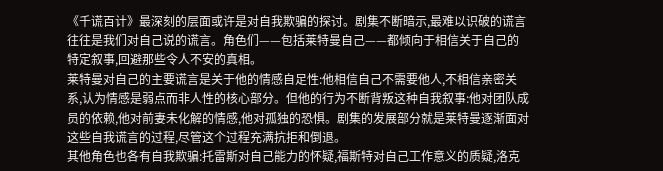《千谎百计》最深刻的层面或许是对自我欺骗的探讨。剧集不断暗示,最难以识破的谎言往往是我们对自己说的谎言。角色们——包括莱特曼自己——都倾向于相信关于自己的特定叙事,回避那些令人不安的真相。
莱特曼对自己的主要谎言是关于他的情感自足性:他相信自己不需要他人,不相信亲密关系,认为情感是弱点而非人性的核心部分。但他的行为不断背叛这种自我叙事:他对团队成员的依赖,他对前妻未化解的情感,他对孤独的恐惧。剧集的发展部分就是莱特曼逐渐面对这些自我谎言的过程,尽管这个过程充满抗拒和倒退。
其他角色也各有自我欺骗:托雷斯对自己能力的怀疑,福斯特对自己工作意义的质疑,洛克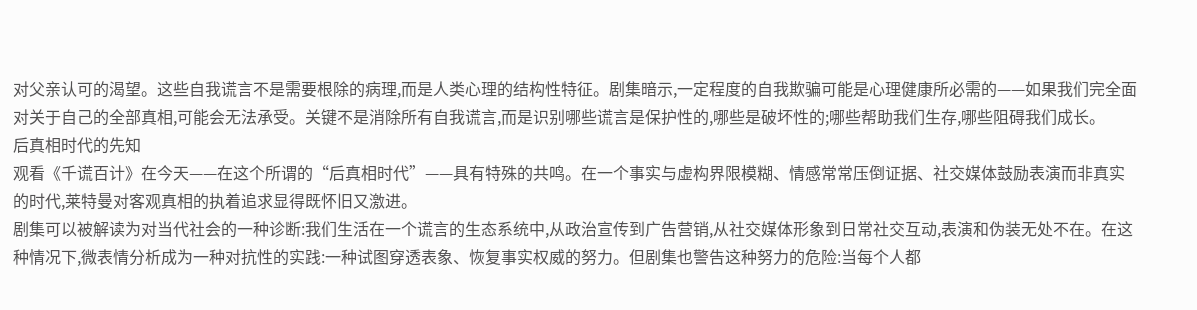对父亲认可的渴望。这些自我谎言不是需要根除的病理,而是人类心理的结构性特征。剧集暗示,一定程度的自我欺骗可能是心理健康所必需的——如果我们完全面对关于自己的全部真相,可能会无法承受。关键不是消除所有自我谎言,而是识别哪些谎言是保护性的,哪些是破坏性的;哪些帮助我们生存,哪些阻碍我们成长。
后真相时代的先知
观看《千谎百计》在今天——在这个所谓的“后真相时代”——具有特殊的共鸣。在一个事实与虚构界限模糊、情感常常压倒证据、社交媒体鼓励表演而非真实的时代,莱特曼对客观真相的执着追求显得既怀旧又激进。
剧集可以被解读为对当代社会的一种诊断:我们生活在一个谎言的生态系统中,从政治宣传到广告营销,从社交媒体形象到日常社交互动,表演和伪装无处不在。在这种情况下,微表情分析成为一种对抗性的实践:一种试图穿透表象、恢复事实权威的努力。但剧集也警告这种努力的危险:当每个人都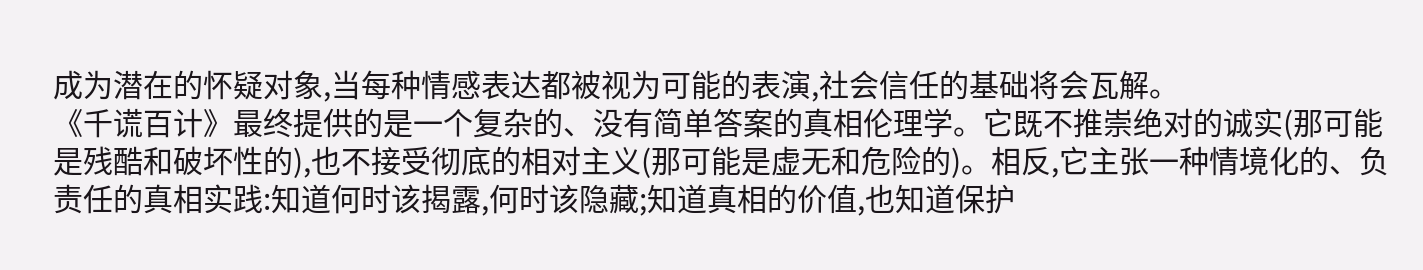成为潜在的怀疑对象,当每种情感表达都被视为可能的表演,社会信任的基础将会瓦解。
《千谎百计》最终提供的是一个复杂的、没有简单答案的真相伦理学。它既不推崇绝对的诚实(那可能是残酷和破坏性的),也不接受彻底的相对主义(那可能是虚无和危险的)。相反,它主张一种情境化的、负责任的真相实践:知道何时该揭露,何时该隐藏;知道真相的价值,也知道保护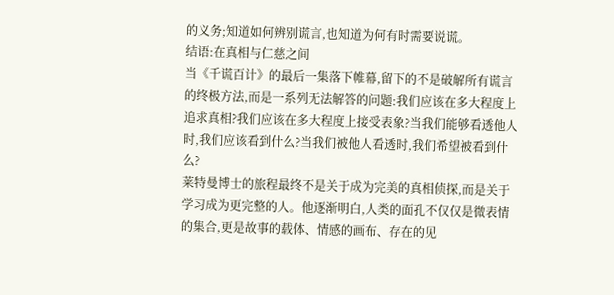的义务;知道如何辨别谎言,也知道为何有时需要说谎。
结语:在真相与仁慈之间
当《千谎百计》的最后一集落下帷幕,留下的不是破解所有谎言的终极方法,而是一系列无法解答的问题:我们应该在多大程度上追求真相?我们应该在多大程度上接受表象?当我们能够看透他人时,我们应该看到什么?当我们被他人看透时,我们希望被看到什么?
莱特曼博士的旅程最终不是关于成为完美的真相侦探,而是关于学习成为更完整的人。他逐渐明白,人类的面孔不仅仅是微表情的集合,更是故事的载体、情感的画布、存在的见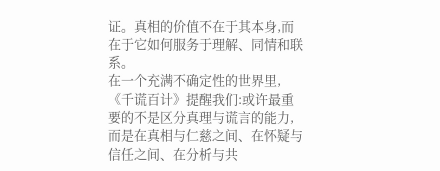证。真相的价值不在于其本身,而在于它如何服务于理解、同情和联系。
在一个充满不确定性的世界里,《千谎百计》提醒我们:或许最重要的不是区分真理与谎言的能力,而是在真相与仁慈之间、在怀疑与信任之间、在分析与共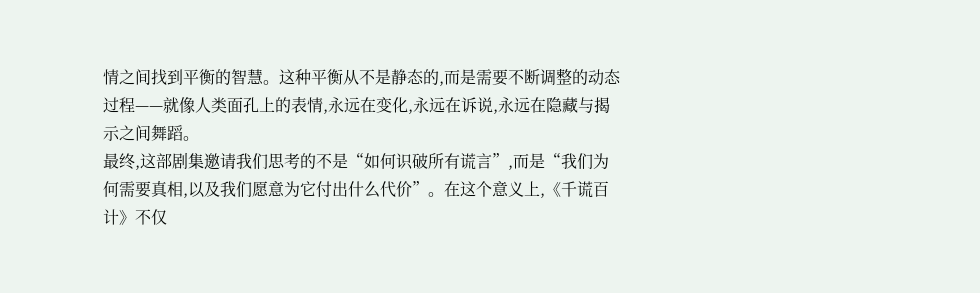情之间找到平衡的智慧。这种平衡从不是静态的,而是需要不断调整的动态过程——就像人类面孔上的表情,永远在变化,永远在诉说,永远在隐藏与揭示之间舞蹈。
最终,这部剧集邀请我们思考的不是“如何识破所有谎言”,而是“我们为何需要真相,以及我们愿意为它付出什么代价”。在这个意义上,《千谎百计》不仅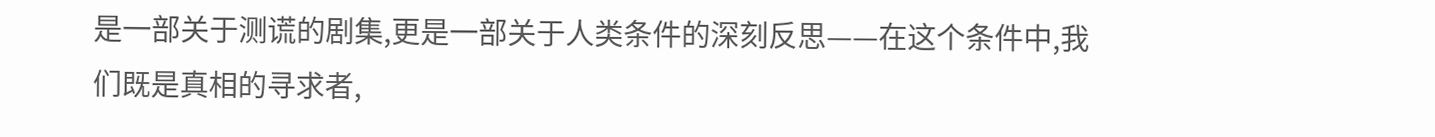是一部关于测谎的剧集,更是一部关于人类条件的深刻反思——在这个条件中,我们既是真相的寻求者,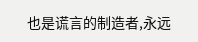也是谎言的制造者,永远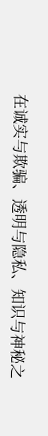在诚实与欺骗、透明与隐私、知识与神秘之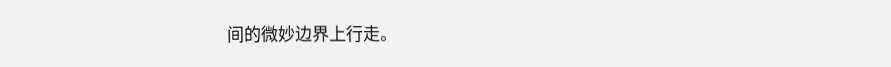间的微妙边界上行走。